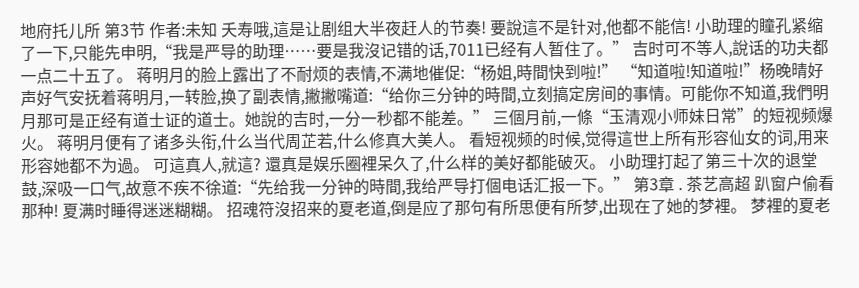地府托儿所 第3节 作者:未知 夭寿哦,這是让剧组大半夜赶人的节奏! 要說這不是针对,他都不能信! 小助理的瞳孔紧缩了一下,只能先申明,“我是严导的助理……要是我沒记错的话,7011已经有人暂住了。” 吉时可不等人,說话的功夫都一点二十五了。 蒋明月的脸上露出了不耐烦的表情,不满地催促:“杨姐,時間快到啦!” “知道啦!知道啦!”杨晚晴好声好气安抚着蒋明月,一转脸,换了副表情,撇撇嘴道:“给你三分钟的時間,立刻搞定房间的事情。可能你不知道,我們明月那可是正经有道士证的道士。她說的吉时,一分一秒都不能差。” 三個月前,一條“玉清观小师妹日常”的短视频爆火。 蒋明月便有了诸多头衔,什么当代周芷若,什么修真大美人。 看短视频的时候,觉得這世上所有形容仙女的词,用来形容她都不为過。 可這真人,就這? 還真是娱乐圈裡呆久了,什么样的美好都能破灭。 小助理打起了第三十次的退堂鼓,深吸一口气,故意不疾不徐道:“先给我一分钟的時間,我给严导打個电话汇报一下。” 第3章 . 茶艺高超 趴窗户偷看那种! 夏满时睡得迷迷糊糊。 招魂符沒招来的夏老道,倒是应了那句有所思便有所梦,出现在了她的梦裡。 梦裡的夏老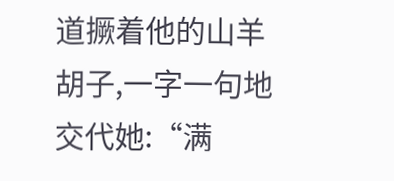道撅着他的山羊胡子,一字一句地交代她:“满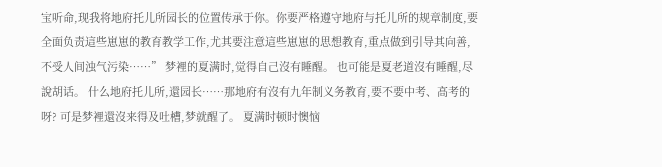宝听命,现我将地府托儿所园长的位置传承于你。你要严格遵守地府与托儿所的规章制度,要全面负责這些崽崽的教育教学工作,尤其要注意這些崽崽的思想教育,重点做到引导其向善,不受人间浊气污染……” 梦裡的夏满时,觉得自己沒有睡醒。 也可能是夏老道沒有睡醒,尽說胡话。 什么地府托儿所,還园长……那地府有沒有九年制义务教育,要不要中考、高考的呀? 可是梦裡還沒来得及吐槽,梦就醒了。 夏满时顿时懊恼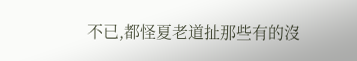不已,都怪夏老道扯那些有的沒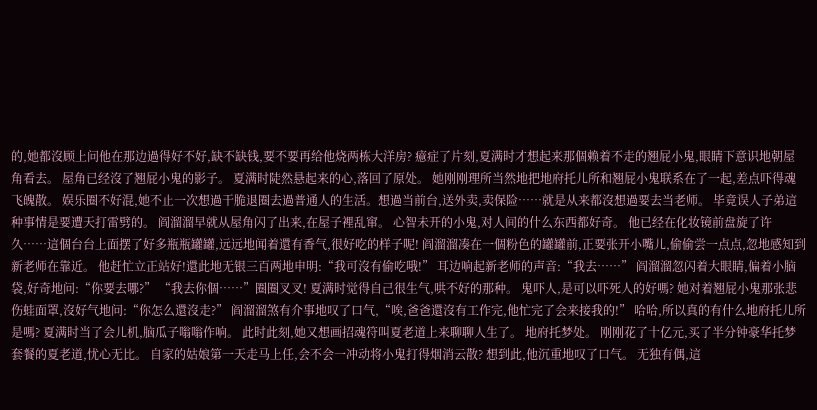的,她都沒顾上问他在那边過得好不好,缺不缺钱,要不要再给他烧两栋大洋房? 癔症了片刻,夏满时才想起来那個赖着不走的翘屁小鬼,眼睛下意识地朝屋角看去。 屋角已经沒了翘屁小鬼的影子。 夏满时陡然悬起来的心,落回了原处。 她刚刚理所当然地把地府托儿所和翘屁小鬼联系在了一起,差点吓得魂飞魄散。 娱乐圈不好混,她不止一次想過干脆退圈去過普通人的生活。想過当前台,送外卖,卖保险……就是从来都沒想過要去当老师。 毕竟误人子弟這种事情是要遭天打雷劈的。 阎溜溜早就从屋角闪了出来,在屋子裡乱窜。 心智未开的小鬼,对人间的什么东西都好奇。 他已经在化妆镜前盘旋了许久……這個台台上面摆了好多瓶瓶罐罐,远远地闻着還有香气,很好吃的样子呢! 阎溜溜凑在一個粉色的罐罐前,正要张开小嘴儿,偷偷尝一点点,忽地感知到新老师在靠近。 他赶忙立正站好!還此地无银三百两地申明:“我可沒有偷吃哦!” 耳边响起新老师的声音:“我去……” 阎溜溜忽闪着大眼睛,偏着小脑袋,好奇地问:“你要去哪?” “我去你個……”圈圈叉叉! 夏满时觉得自己很生气,哄不好的那种。 鬼吓人,是可以吓死人的好嗎? 她对着翘屁小鬼那张悲伤蛙面罩,沒好气地问:“你怎么還沒走?” 阎溜溜煞有介事地叹了口气,“唉,爸爸還沒有工作完,他忙完了会来接我的!” 哈哈,所以真的有什么地府托儿所是嗎? 夏满时当了会儿机,脑瓜子嗡嗡作响。 此时此刻,她又想画招魂符叫夏老道上来聊聊人生了。 地府托梦处。 刚刚花了十亿元,买了半分钟豪华托梦套餐的夏老道,忧心无比。 自家的姑娘第一天走马上任,会不会一冲动将小鬼打得烟消云散? 想到此,他沉重地叹了口气。 无独有偶,這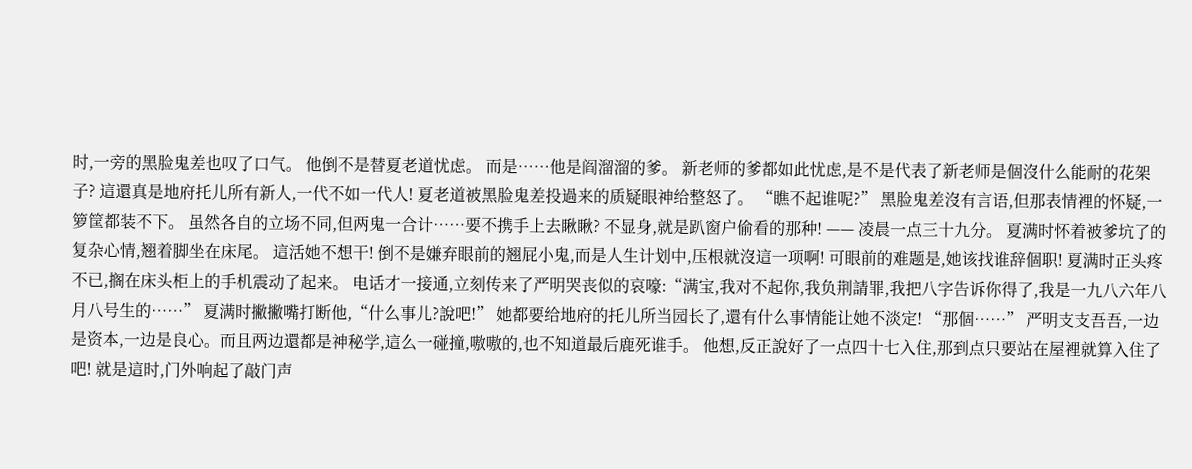时,一旁的黑脸鬼差也叹了口气。 他倒不是替夏老道忧虑。 而是……他是阎溜溜的爹。 新老师的爹都如此忧虑,是不是代表了新老师是個沒什么能耐的花架子? 這還真是地府托儿所有新人,一代不如一代人! 夏老道被黑脸鬼差投過来的质疑眼神给整怒了。 “瞧不起谁呢?” 黑脸鬼差沒有言语,但那表情裡的怀疑,一箩筐都装不下。 虽然各自的立场不同,但两鬼一合计……要不携手上去瞅瞅? 不显身,就是趴窗户偷看的那种! —— 凌晨一点三十九分。 夏满时怀着被爹坑了的复杂心情,翘着脚坐在床尾。 這活她不想干! 倒不是嫌弃眼前的翘屁小鬼,而是人生计划中,压根就沒這一项啊! 可眼前的难题是,她该找谁辞個职! 夏满时正头疼不已,搁在床头柜上的手机震动了起来。 电话才一接通,立刻传来了严明哭丧似的哀嚎:“满宝,我对不起你,我负荆請罪,我把八字告诉你得了,我是一九八六年八月八号生的……” 夏满时撇撇嘴打断他,“什么事儿?說吧!” 她都要给地府的托儿所当园长了,還有什么事情能让她不淡定! “那個……” 严明支支吾吾,一边是资本,一边是良心。而且两边還都是神秘学,這么一碰撞,嗷嗷的,也不知道最后鹿死谁手。 他想,反正說好了一点四十七入住,那到点只要站在屋裡就算入住了吧! 就是這时,门外响起了敲门声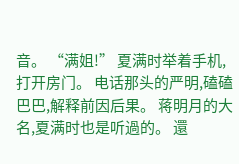音。 “满姐!” 夏满时举着手机,打开房门。 电话那头的严明,磕磕巴巴,解释前因后果。 蒋明月的大名,夏满时也是听過的。 還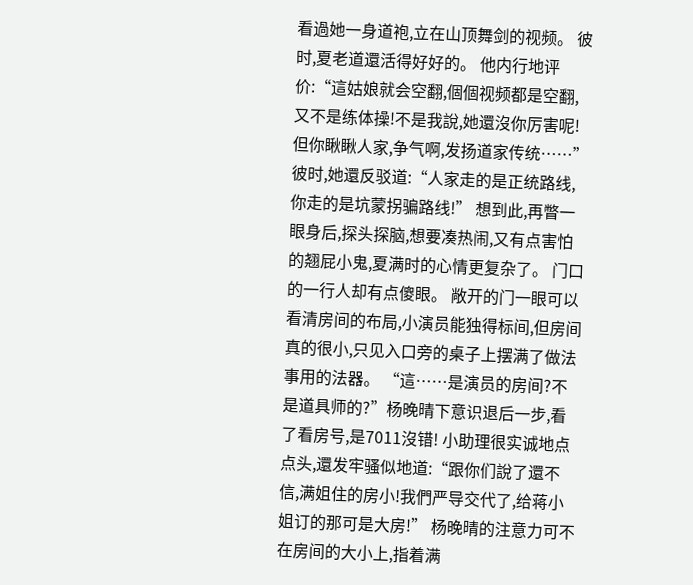看過她一身道袍,立在山顶舞剑的视频。 彼时,夏老道還活得好好的。 他内行地评价:“這姑娘就会空翻,個個视频都是空翻,又不是练体操!不是我說,她還沒你厉害呢!但你瞅瞅人家,争气啊,发扬道家传统……” 彼时,她還反驳道:“人家走的是正统路线,你走的是坑蒙拐骗路线!” 想到此,再瞥一眼身后,探头探脑,想要凑热闹,又有点害怕的翘屁小鬼,夏满时的心情更复杂了。 门口的一行人却有点傻眼。 敞开的门一眼可以看清房间的布局,小演员能独得标间,但房间真的很小,只见入口旁的桌子上摆满了做法事用的法器。 “這……是演员的房间?不是道具师的?”杨晚晴下意识退后一步,看了看房号,是7011沒错! 小助理很实诚地点点头,還发牢骚似地道:“跟你们說了還不信,满姐住的房小!我們严导交代了,给蒋小姐订的那可是大房!” 杨晚晴的注意力可不在房间的大小上,指着满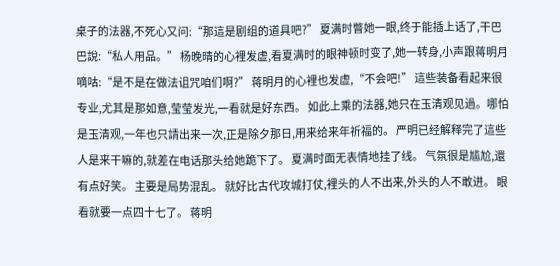桌子的法器,不死心又问:“那這是剧组的道具吧?” 夏满时瞥她一眼,终于能插上话了,干巴巴說:“私人用品。” 杨晚晴的心裡发虚,看夏满时的眼神顿时变了,她一转身,小声跟蒋明月嘀咕:“是不是在做法诅咒咱们啊?” 蒋明月的心裡也发虚,“不会吧!” 這些装备看起来很专业,尤其是那如意,莹莹发光,一看就是好东西。 如此上乘的法器,她只在玉清观见過。哪怕是玉清观,一年也只請出来一次,正是除夕那日,用来给来年祈福的。 严明已经解释完了這些人是来干嘛的,就差在电话那头给她跪下了。 夏满时面无表情地挂了线。 气氛很是尴尬,還有点好笑。 主要是局势混乱。 就好比古代攻城打仗,裡头的人不出来,外头的人不敢进。 眼看就要一点四十七了。 蒋明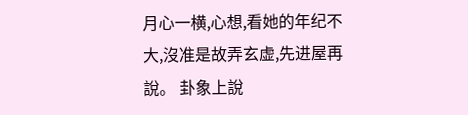月心一横,心想,看她的年纪不大,沒准是故弄玄虚,先进屋再說。 卦象上說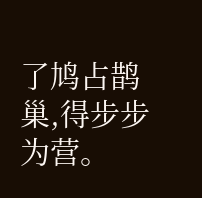了鸠占鹊巢,得步步为营。